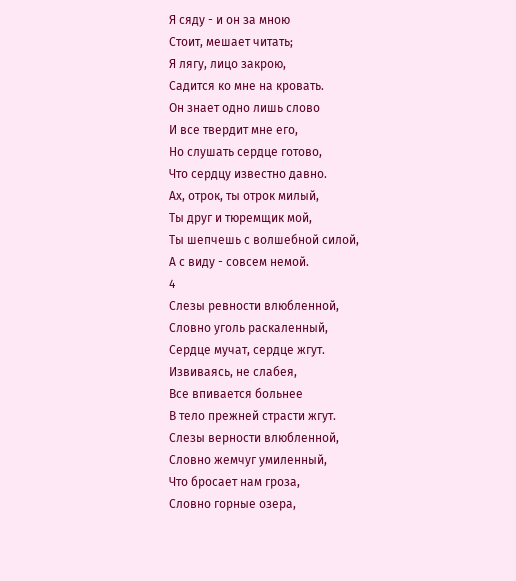Я сяду - и он за мною
Стоит, мешает читать;
Я лягу, лицо закрою,
Садится ко мне на кровать.
Он знает одно лишь слово
И все твердит мне его,
Но слушать сердце готово,
Что сердцу известно давно.
Ах, отрок, ты отрок милый,
Ты друг и тюремщик мой,
Ты шепчешь с волшебной силой,
А с виду - совсем немой.
4
Слезы ревности влюбленной,
Словно уголь раскаленный,
Сердце мучат, сердце жгут.
Извиваясь, не слабея,
Все впивается больнее
В тело прежней страсти жгут.
Слезы верности влюбленной,
Словно жемчуг умиленный,
Что бросает нам гроза,
Словно горные озера,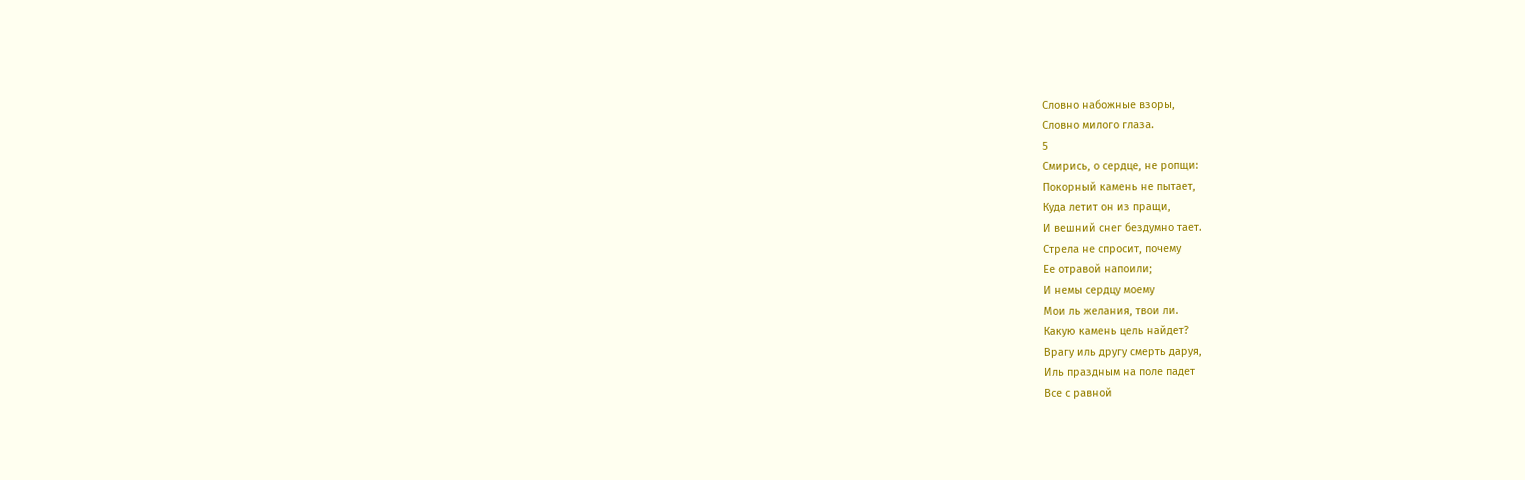Словно набожные взоры,
Словно милого глаза.
5
Смирись, о сердце, не ропщи:
Покорный камень не пытает,
Куда летит он из пращи,
И вешний снег бездумно тает.
Стрела не спросит, почему
Ее отравой напоили;
И немы сердцу моему
Мои ль желания, твои ли.
Какую камень цель найдет?
Врагу иль другу смерть даруя,
Иль праздным на поле падет
Все с равной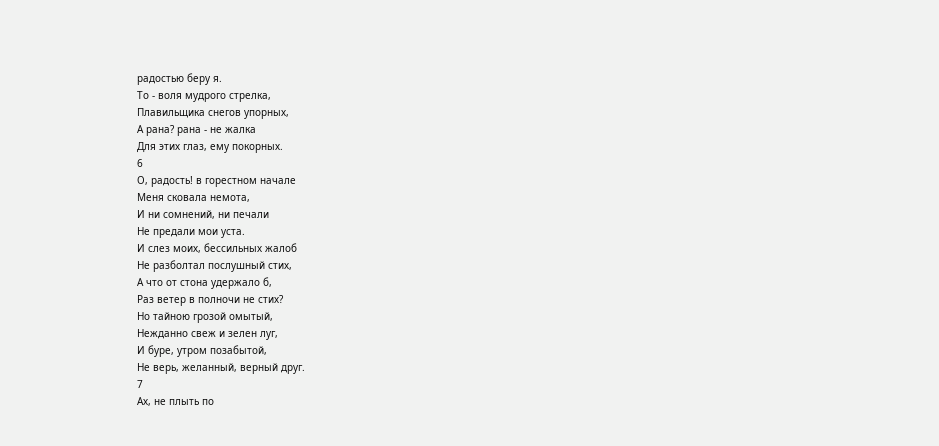радостью беру я.
То - воля мудрого стрелка,
Плавильщика снегов упорных,
А рана? рана - не жалка
Для этих глаз, ему покорных.
6
О, радость! в горестном начале
Меня сковала немота,
И ни сомнений, ни печали
Не предали мои уста.
И слез моих, бессильных жалоб
Не разболтал послушный стих,
А что от стона удержало б,
Раз ветер в полночи не стих?
Но тайною грозой омытый,
Нежданно свеж и зелен луг,
И буре, утром позабытой,
Не верь, желанный, верный друг.
7
Ах, не плыть по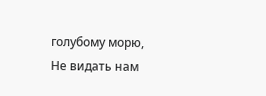голубому морю,
Не видать нам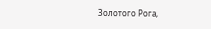Золотого Рога,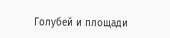Голубей и площади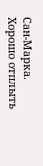Сан-Марка.
Хорошо отплыть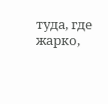туда, где жарко,